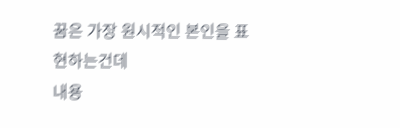꿈은 가장 원시적인 본인을 표현하는건데
내용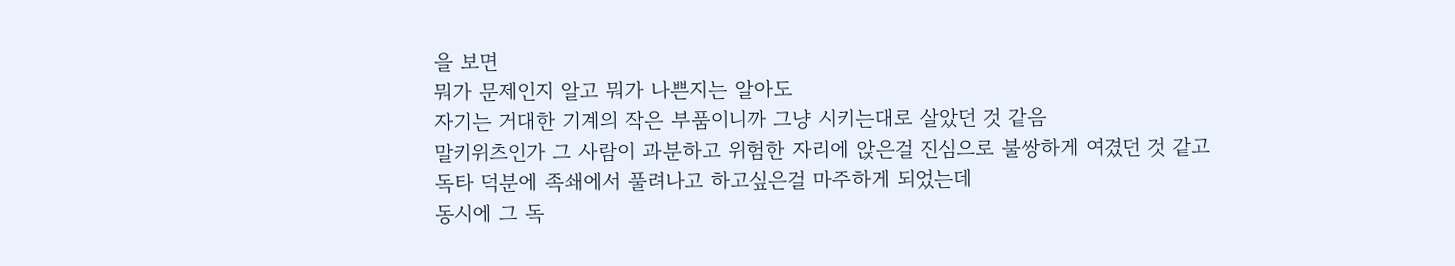을 보면
뭐가 문제인지 알고 뭐가 나쁜지는 알아도
자기는 거대한 기계의 작은 부품이니까 그냥 시키는대로 살았던 것 같음
말키위츠인가 그 사람이 과분하고 위험한 자리에 앉은걸 진심으로 불쌍하게 여겼던 것 같고
독타 덕분에 족쇄에서 풀려나고 하고싶은걸 마주하게 되었는데
동시에 그 독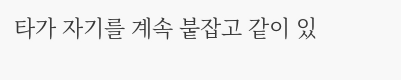타가 자기를 계속 붙잡고 같이 있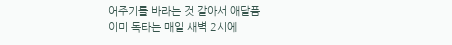어주기를 바라는 것 같아서 애달픔
이미 독타는 매일 새벽 2시에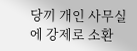당끼 개인 사무실에 강제로 소환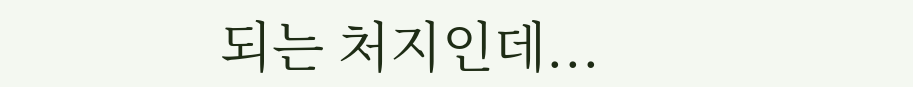되는 처지인데...